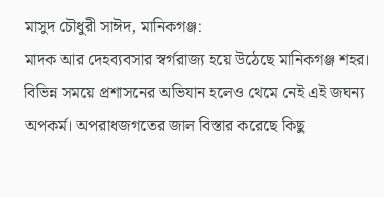মাসুদ চৌধুরী সাঈদ, মানিকগঞ্জ:
মাদক আর দেহব্যবসার স্বর্গরাজ্য হয়ে উঠেছে মানিকগঞ্জ শহর। বিভিন্ন সময়ে প্রশাসনের অভিযান হলেও থেমে নেই এই জঘন্য অপকর্ম। অপরাধজগতের জাল বিস্তার করেছে কিছু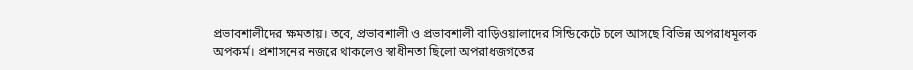প্রভাবশালীদের ক্ষমতায়। তবে, প্রভাবশালী ও প্রভাবশালী বাড়িওয়ালাদের সিন্ডিকেটে চলে আসছে বিভিন্ন অপরাধমূলক অপকর্ম। প্রশাসনের নজরে থাকলেও স্বাধীনতা ছিলো অপরাধজগতের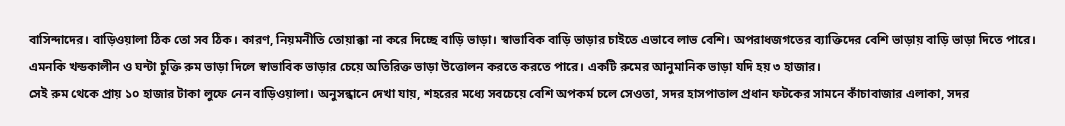বাসিন্দাদের। বাড়িওয়ালা ঠিক তো সব ঠিক। কারণ, নিয়মনীতি তোয়াক্কা না করে দিচ্ছে বাড়ি ভাড়া। স্বাভাবিক বাড়ি ভাড়ার চাইতে এভাবে লাভ বেশি। অপরাধজগতের ব্যাক্তিদের বেশি ভাড়ায় বাড়ি ভাড়া দিতে পারে। এমনকি খন্ডকালীন ও ঘন্টা চুক্তি রুম ভাড়া দিলে স্বাভাবিক ভাড়ার চেয়ে অতিরিক্ত ভাড়া উত্তোলন করতে করতে পারে। একটি রুমের আনুমানিক ভাড়া যদি হয় ৩ হাজার।
সেই রুম থেকে প্রায় ১০ হাজার টাকা লুফে নেন বাড়িওয়ালা। অনুসন্ধানে দেখা যায়, শহরের মধ্যে সবচেয়ে বেশি অপকর্ম চলে সেওতা, সদর হাসপাতাল প্রধান ফটকের সামনে কাঁচাবাজার এলাকা, সদর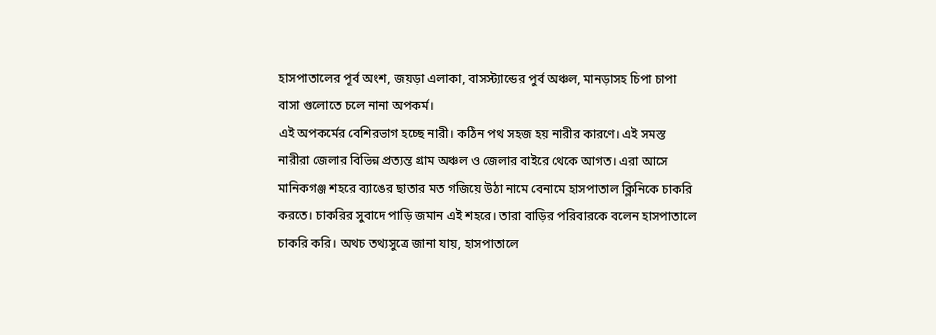হাসপাতালের পূর্ব অংশ, জয়ড়া এলাকা, বাসস্ট্যান্ডের পুর্ব অঞ্চল, মানড়াসহ চিপা চাপা বাসা গুলোতে চলে নানা অপকর্ম।
এই অপকর্মের বেশিরভাগ হচ্ছে নারী। কঠিন পথ সহজ হয় নারীর কারণে। এই সমস্ত নারীরা জেলার বিভিন্ন প্রত্যন্ত গ্রাম অঞ্চল ও জেলার বাইরে থেকে আগত। এরা আসে মানিকগঞ্জ শহরে ব্যাঙের ছাতার মত গজিয়ে উঠা নামে বেনামে হাসপাতাল ক্লিনিকে চাকরি করতে। চাকরির সুবাদে পাড়ি জমান এই শহরে। তারা বাড়ির পরিবারকে বলেন হাসপাতালে চাকরি করি। অথচ তথ্যসুত্রে জানা যায়, হাসপাতালে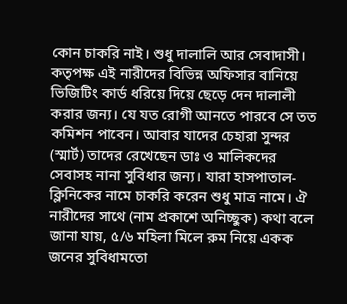কোন চাকরি নাই। শুধু দালালি আর সেবাদাসী। কতৃপক্ষ এই নারীদের বিভিন্ন অফিসার বানিয়ে ভিজিটিং কার্ড ধরিয়ে দিয়ে ছেড়ে দেন দালালী করার জন্য। যে যত রোগী আনতে পারবে সে তত কমিশন পাবেন। আবার যাদের চেহারা সুন্দর (স্মার্ট) তাদের রেখেছেন ডাঃ ও মালিকদের সেবাসহ নানা সুবিধার জন্য। যারা হাসপাতাল- ক্লিনিকের নামে চাকরি করেন শুধু মাত্র নামে। ঐ নারীদের সাথে (নাম প্রকাশে অনিচ্ছুক) কথা বলে জানা যায়, ৫/৬ মহিলা মিলে রুম নিয়ে একক জনের সুবিধামতো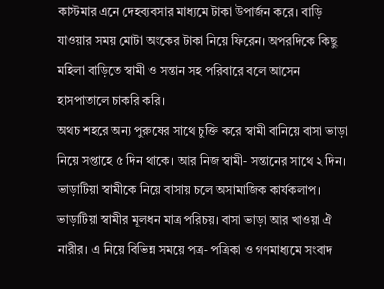কাস্টমার এনে দেহব্যবসার মাধ্যমে টাকা উপার্জন করে। বাড়ি যাওয়ার সময় মোটা অংকের টাকা নিয়ে ফিরেন। অপরদিকে কিছু মহিলা বাড়িতে স্বামী ও সন্তান সহ পরিবারে বলে আসেন হাসপাতালে চাকরি করি।
অথচ শহরে অন্য পুরুষের সাথে চুক্তি করে স্বামী বানিয়ে বাসা ভাড়া নিয়ে সপ্তাহে ৫ দিন থাকে। আর নিজ স্বামী- সন্তানের সাথে ২ দিন। ভাড়াটিয়া স্বামীকে নিয়ে বাসায় চলে অসামাজিক কার্যকলাপ। ভাড়াটিয়া স্বামীর মূলধন মাত্র পরিচয়। বাসা ভাড়া আর খাওয়া ঐ নারীর। এ নিয়ে বিভিন্ন সময়ে পত্র- পত্রিকা ও গণমাধ্যমে সংবাদ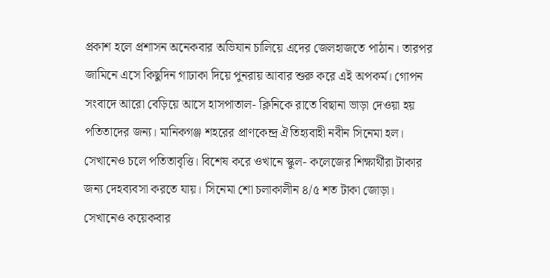প্রকাশ হলে প্রশাসন অনেকবার অভিযান চালিয়ে এদের জেলহাজতে পাঠান। তারপর জামিনে এসে কিছুদিন গাঢাকা দিয়ে পুনরায় আবার শুরু করে এই অপকর্ম। গোপন সংবাদে আরো বেড়িয়ে আসে হাসপাতাল- ক্লিনিকে রাতে বিছানা ভাড়া দেওয়া হয় পতিতাদের জন্য। মানিকগঞ্জ শহরের প্রাণকেন্দ্র ঐতিহ্যবাহী নবীন সিনেমা হল। সেখানেও চলে পতিতাবৃত্তি। বিশেষ করে ওখানে স্কুল- কলেজের শিক্ষার্থীরা টাকার জন্য দেহব্যবসা করতে যায়। সিনেমা শো চলাকালীন ৪/৫ শত টাকা জোড়া। সেখানেও কয়েকবার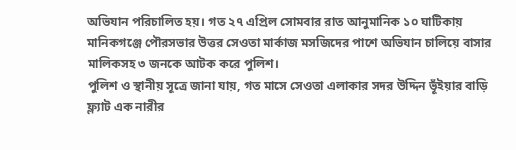অভিযান পরিচালিত হয়। গত ২৭ এপ্রিল সোমবার রাত আনুমানিক ১০ ঘাটিকায় মানিকগঞ্জে পৌরসভার উত্তর সেওতা মার্কাজ মসজিদের পাশে অভিযান চালিয়ে বাসার মালিকসহ ৩ জনকে আটক করে পুলিশ।
পুলিশ ও স্থানীয় সূত্রে জানা যায়, গত মাসে সেওতা এলাকার সদর উদ্দিন ভূঁইয়ার বাড়ি ফ্ল্যাট এক নারীর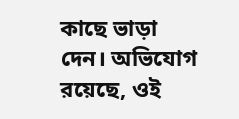কাছে ভাড়া দেন। অভিযোগ রয়েছে, ওই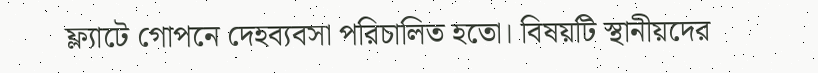ফ্ল্যাটে গোপনে দেহব্যবসা পরিচালিত হতো। বিষয়টি স্থানীয়দের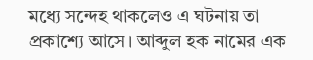মধ্যে সন্দেহ থাকলেও এ ঘটনায় তা প্রকাশ্যে আসে। আব্দুল হক নামের এক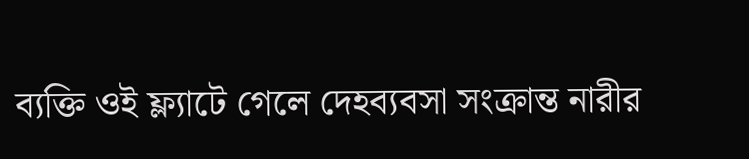ব্যক্তি ওই ফ্ল্যাটে গেলে দেহব্যবসা সংক্রান্ত নারীর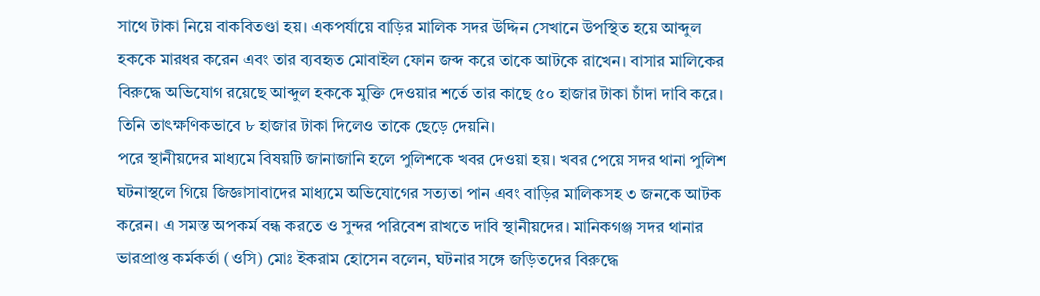সাথে টাকা নিয়ে বাকবিতণ্ডা হয়। একপর্যায়ে বাড়ির মালিক সদর উদ্দিন সেখানে উপস্থিত হয়ে আব্দুল হককে মারধর করেন এবং তার ব্যবহৃত মোবাইল ফোন জব্দ করে তাকে আটকে রাখেন। বাসার মালিকের বিরুদ্ধে অভিযোগ রয়েছে আব্দুল হককে মুক্তি দেওয়ার শর্তে তার কাছে ৫০ হাজার টাকা চাঁদা দাবি করে। তিনি তাৎক্ষণিকভাবে ৮ হাজার টাকা দিলেও তাকে ছেড়ে দেয়নি।
পরে স্থানীয়দের মাধ্যমে বিষয়টি জানাজানি হলে পুলিশকে খবর দেওয়া হয়। খবর পেয়ে সদর থানা পুলিশ ঘটনাস্থলে গিয়ে জিজ্ঞাসাবাদের মাধ্যমে অভিযোগের সত্যতা পান এবং বাড়ির মালিকসহ ৩ জনকে আটক করেন। এ সমস্ত অপকর্ম বন্ধ করতে ও সুন্দর পরিবেশ রাখতে দাবি স্থানীয়দের। মানিকগঞ্জ সদর থানার ভারপ্রাপ্ত কর্মকর্তা (ওসি) মোঃ ইকরাম হোসেন বলেন, ঘটনার সঙ্গে জড়িতদের বিরুদ্ধে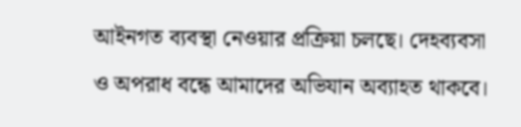আইনগত ব্যবস্থা নেওয়ার প্রক্রিয়া চলছে। দেহব্যবসা ও অপরাধ বন্ধে আমাদের অভিযান অব্যাহত থাকবে।